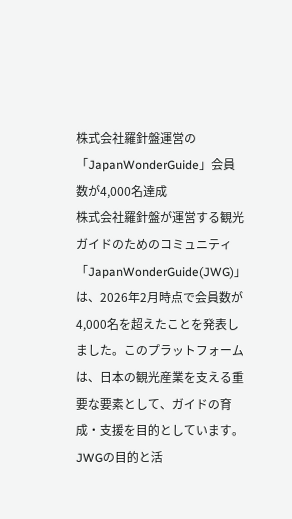株式会社羅針盤運営の「JapanWonderGuide」会員数が4,000名達成
株式会社羅針盤が運営する観光ガイドのためのコミュニティ「JapanWonderGuide(JWG)」は、2026年2月時点で会員数が4,000名を超えたことを発表しました。このプラットフォームは、日本の観光産業を支える重要な要素として、ガイドの育成・支援を目的としています。
JWGの目的と活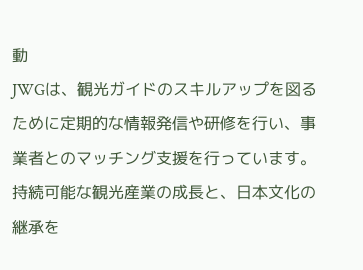動
JWGは、観光ガイドのスキルアップを図るために定期的な情報発信や研修を行い、事業者とのマッチング支援を行っています。持続可能な観光産業の成長と、日本文化の継承を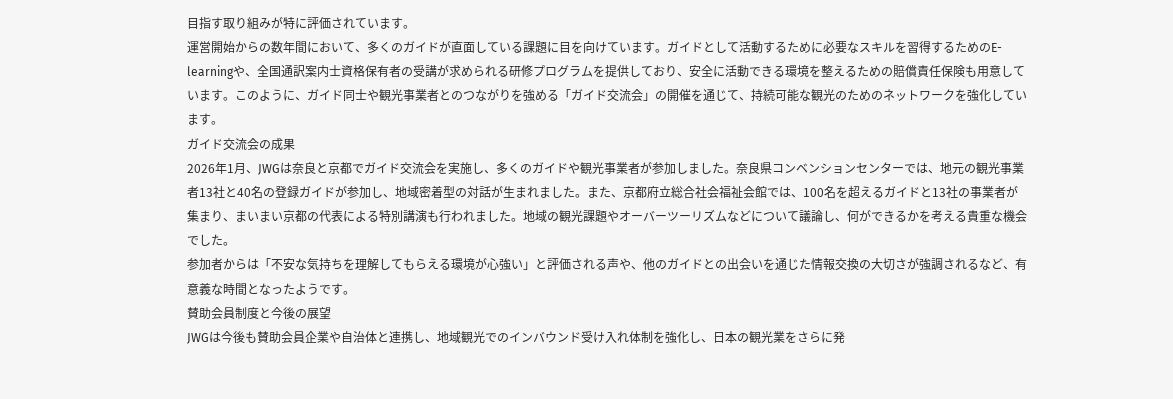目指す取り組みが特に評価されています。
運営開始からの数年間において、多くのガイドが直面している課題に目を向けています。ガイドとして活動するために必要なスキルを習得するためのE-learningや、全国通訳案内士資格保有者の受講が求められる研修プログラムを提供しており、安全に活動できる環境を整えるための賠償責任保険も用意しています。このように、ガイド同士や観光事業者とのつながりを強める「ガイド交流会」の開催を通じて、持続可能な観光のためのネットワークを強化しています。
ガイド交流会の成果
2026年1月、JWGは奈良と京都でガイド交流会を実施し、多くのガイドや観光事業者が参加しました。奈良県コンベンションセンターでは、地元の観光事業者13社と40名の登録ガイドが参加し、地域密着型の対話が生まれました。また、京都府立総合社会福祉会館では、100名を超えるガイドと13社の事業者が集まり、まいまい京都の代表による特別講演も行われました。地域の観光課題やオーバーツーリズムなどについて議論し、何ができるかを考える貴重な機会でした。
参加者からは「不安な気持ちを理解してもらえる環境が心強い」と評価される声や、他のガイドとの出会いを通じた情報交換の大切さが強調されるなど、有意義な時間となったようです。
賛助会員制度と今後の展望
JWGは今後も賛助会員企業や自治体と連携し、地域観光でのインバウンド受け入れ体制を強化し、日本の観光業をさらに発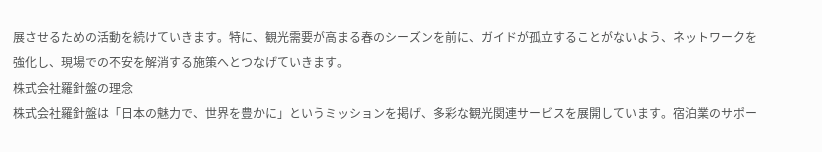展させるための活動を続けていきます。特に、観光需要が高まる春のシーズンを前に、ガイドが孤立することがないよう、ネットワークを強化し、現場での不安を解消する施策へとつなげていきます。
株式会社羅針盤の理念
株式会社羅針盤は「日本の魅力で、世界を豊かに」というミッションを掲げ、多彩な観光関連サービスを展開しています。宿泊業のサポー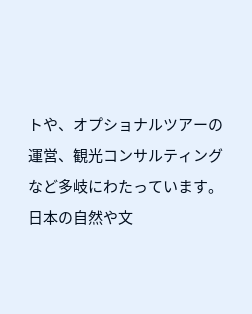トや、オプショナルツアーの運営、観光コンサルティングなど多岐にわたっています。日本の自然や文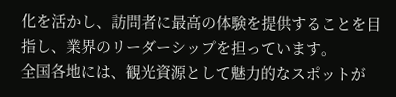化を活かし、訪問者に最高の体験を提供することを目指し、業界のリーダーシップを担っています。
全国各地には、観光資源として魅力的なスポットが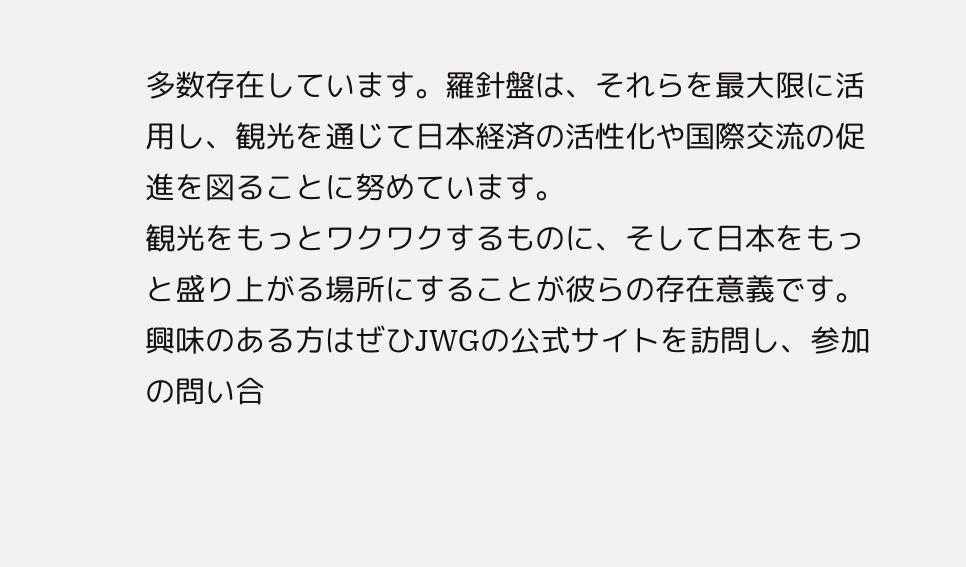多数存在しています。羅針盤は、それらを最大限に活用し、観光を通じて日本経済の活性化や国際交流の促進を図ることに努めています。
観光をもっとワクワクするものに、そして日本をもっと盛り上がる場所にすることが彼らの存在意義です。興味のある方はぜひJWGの公式サイトを訪問し、参加の問い合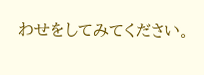わせをしてみてください。